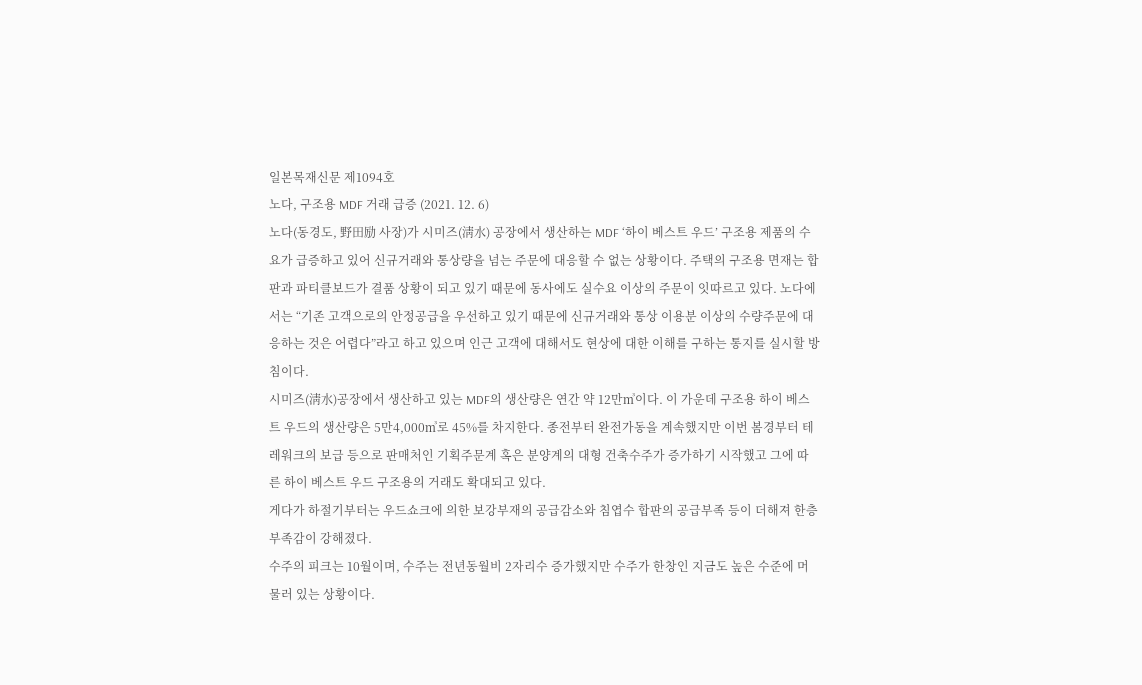일본목재신문 제1094호
노다, 구조용 MDF 거래 급증 (2021. 12. 6)
노다(동경도, 野田励 사장)가 시미즈(淸水) 공장에서 생산하는 MDF ‘하이 베스트 우드’ 구조용 제품의 수요가 급증하고 있어 신규거래와 통상량을 넘는 주문에 대응할 수 없는 상황이다. 주택의 구조용 면재는 합판과 파티클보드가 결품 상황이 되고 있기 때문에 동사에도 실수요 이상의 주문이 잇따르고 있다. 노다에서는 “기존 고객으로의 안정공급을 우선하고 있기 때문에 신규거래와 통상 이용분 이상의 수량주문에 대응하는 것은 어렵다”라고 하고 있으며 인근 고객에 대해서도 현상에 대한 이해를 구하는 통지를 실시할 방침이다.
시미즈(淸水)공장에서 생산하고 있는 MDF의 생산량은 연간 약 12만㎥이다. 이 가운데 구조용 하이 베스트 우드의 생산량은 5만4,000㎥로 45%를 차지한다. 종전부터 완전가동을 계속했지만 이번 봄경부터 테레워크의 보급 등으로 판매처인 기획주문계 혹은 분양계의 대형 건축수주가 증가하기 시작했고 그에 따른 하이 베스트 우드 구조용의 거래도 확대되고 있다.
게다가 하절기부터는 우드쇼크에 의한 보강부재의 공급감소와 침엽수 합판의 공급부족 등이 더해져 한층 부족감이 강해졌다.
수주의 피크는 10월이며, 수주는 전년동월비 2자리수 증가했지만 수주가 한창인 지금도 높은 수준에 머물러 있는 상황이다.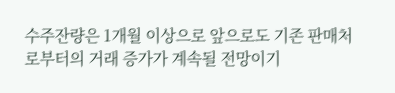수주잔량은 1개월 이상으로 앞으로도 기존 판매처로부터의 거래 증가가 계속될 전망이기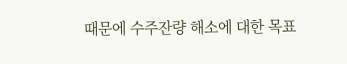때문에 수주잔량 해소에 대한 목표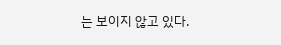는 보이지 않고 있다.